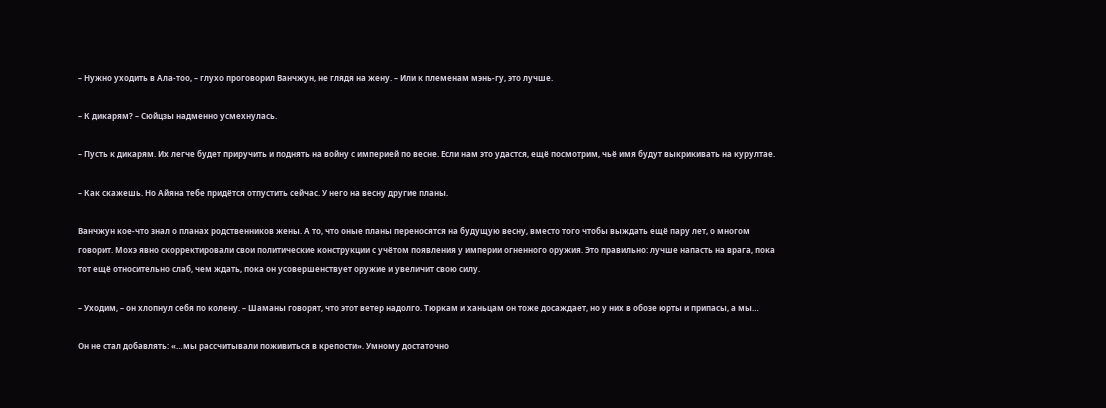– Нужно уходить в Ала-тоо, – глухо проговорил Ванчжун, не глядя на жену. – Или к племенам мэнь-гу, это лучше.

– К дикарям? – Сюйцзы надменно усмехнулась.

– Пусть к дикарям. Их легче будет приручить и поднять на войну с империей по весне. Если нам это удастся, ещё посмотрим, чьё имя будут выкрикивать на курултае.

– Как скажешь. Но Айяна тебе придётся отпустить сейчас. У него на весну другие планы.

Ванчжун кое-что знал о планах родственников жены. А то, что оные планы переносятся на будущую весну, вместо того чтобы выждать ещё пару лет, о многом говорит. Мохэ явно скорректировали свои политические конструкции с учётом появления у империи огненного оружия. Это правильно: лучше напасть на врага, пока тот ещё относительно слаб, чем ждать, пока он усовершенствует оружие и увеличит свою силу.

– Уходим, – он хлопнул себя по колену. – Шаманы говорят, что этот ветер надолго. Тюркам и ханьцам он тоже досаждает, но у них в обозе юрты и припасы, а мы…

Он не стал добавлять: «…мы рассчитывали поживиться в крепости». Умному достаточно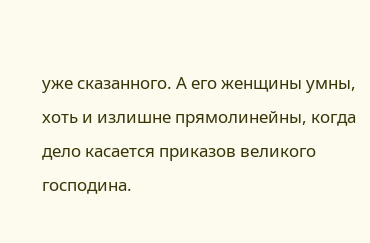уже сказанного. А его женщины умны, хоть и излишне прямолинейны, когда дело касается приказов великого господина.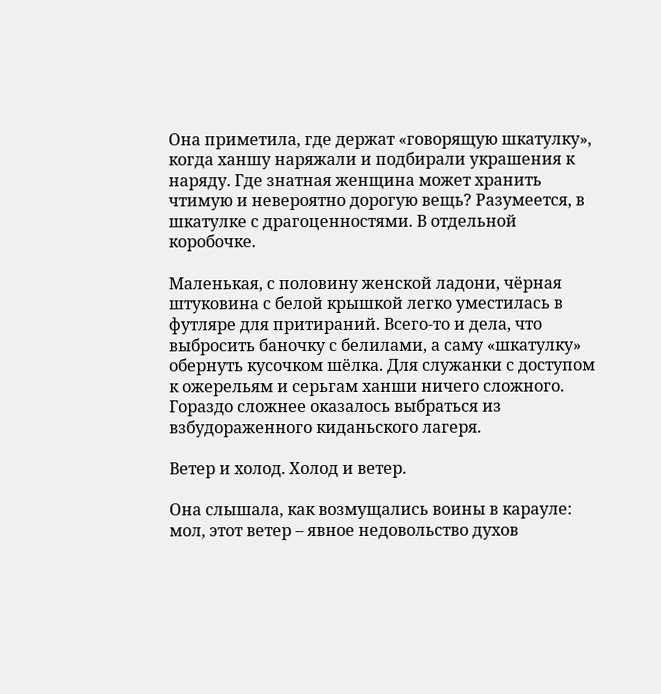Она приметила, где держат «говорящую шкатулку», когда ханшу наряжали и подбирали украшения к наряду. Где знатная женщина может хранить чтимую и невероятно дорогую вещь? Разумеется, в шкатулке с драгоценностями. В отдельной коробочке.

Маленькая, с половину женской ладони, чёрная штуковина с белой крышкой легко уместилась в футляре для притираний. Всего-то и дела, что выбросить баночку с белилами, а саму «шкатулку» обернуть кусочком шёлка. Для служанки с доступом к ожерельям и серьгам ханши ничего сложного. Гораздо сложнее оказалось выбраться из взбудораженного киданьского лагеря.

Ветер и холод. Холод и ветер.

Она слышала, как возмущались воины в карауле: мол, этот ветер – явное недовольство духов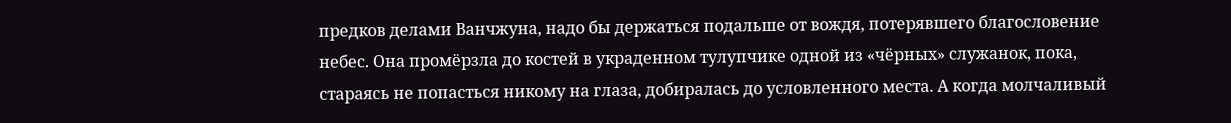предков делами Ванчжуна, надо бы держаться подальше от вождя, потерявшего благословение небес. Она промёрзла до костей в украденном тулупчике одной из «чёрных» служанок, пока, стараясь не попасться никому на глаза, добиралась до условленного места. А когда молчаливый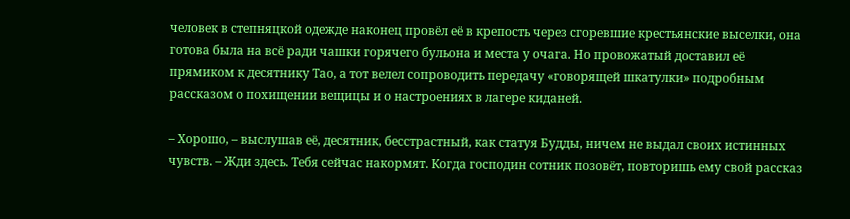человек в степняцкой одежде наконец провёл её в крепость через сгоревшие крестьянские выселки, она готова была на всё ради чашки горячего бульона и места у очага. Но провожатый доставил её прямиком к десятнику Тао, а тот велел сопроводить передачу «говорящей шкатулки» подробным рассказом о похищении вещицы и о настроениях в лагере киданей.

– Хорошо, – выслушав её, десятник, бесстрастный, как статуя Будды, ничем не выдал своих истинных чувств. – Жди здесь. Тебя сейчас накормят. Когда господин сотник позовёт, повторишь ему свой рассказ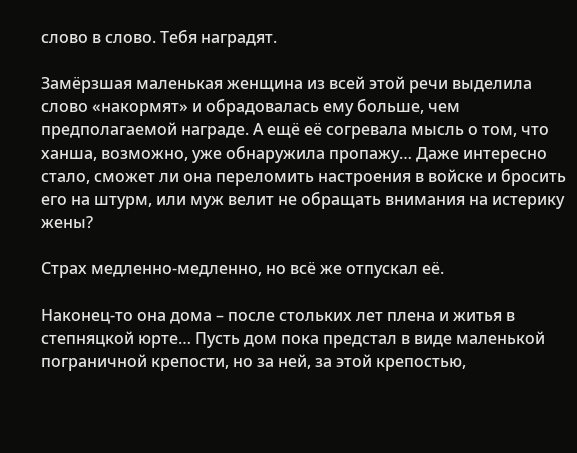слово в слово. Тебя наградят.

Замёрзшая маленькая женщина из всей этой речи выделила слово «накормят» и обрадовалась ему больше, чем предполагаемой награде. А ещё её согревала мысль о том, что ханша, возможно, уже обнаружила пропажу… Даже интересно стало, сможет ли она переломить настроения в войске и бросить его на штурм, или муж велит не обращать внимания на истерику жены?

Страх медленно-медленно, но всё же отпускал её.

Наконец-то она дома – после стольких лет плена и житья в степняцкой юрте… Пусть дом пока предстал в виде маленькой пограничной крепости, но за ней, за этой крепостью,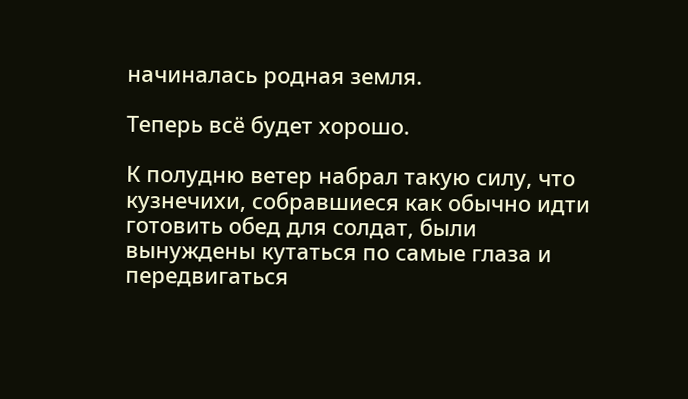начиналась родная земля.

Теперь всё будет хорошо.

К полудню ветер набрал такую силу, что кузнечихи, собравшиеся как обычно идти готовить обед для солдат, были вынуждены кутаться по самые глаза и передвигаться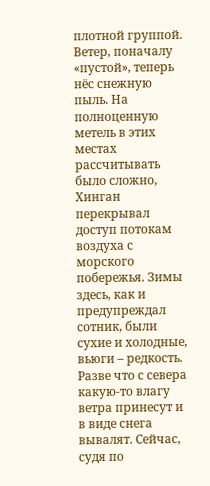плотной группой. Ветер, поначалу «пустой», теперь нёс снежную пыль. На полноценную метель в этих местах рассчитывать было сложно, Хинган перекрывал доступ потокам воздуха с морского побережья. Зимы здесь, как и предупреждал сотник, были сухие и холодные, вьюги – редкость. Разве что с севера какую-то влагу ветра принесут и в виде снега вывалят. Сейчас, судя по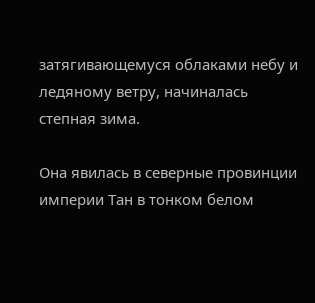затягивающемуся облаками небу и ледяному ветру, начиналась степная зима.

Она явилась в северные провинции империи Тан в тонком белом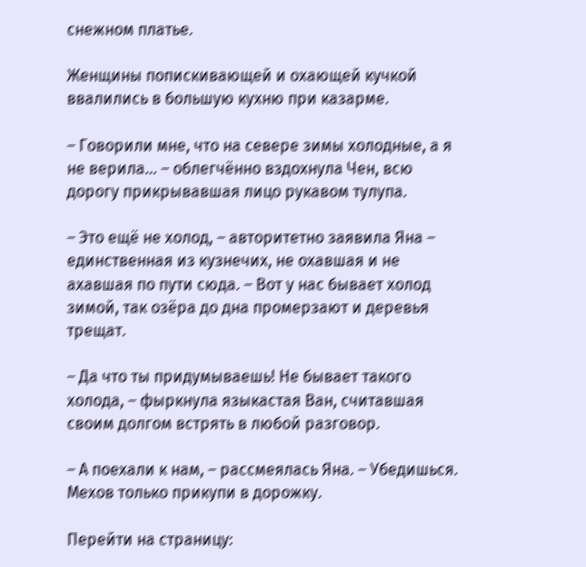снежном платье.

Женщины попискивающей и охающей кучкой ввалились в большую кухню при казарме.

– Говорили мне, что на севере зимы холодные, а я не верила… – облегчённо вздохнула Чен, всю дорогу прикрывавшая лицо рукавом тулупа.

– Это ещё не холод, – авторитетно заявила Яна – единственная из кузнечих, не охавшая и не ахавшая по пути сюда. – Вот у нас бывает холод зимой, так озёра до дна промерзают и деревья трещат.

– Да что ты придумываешь! Не бывает такого холода, – фыркнула языкастая Ван, считавшая своим долгом встрять в любой разговор.

– А поехали к нам, – рассмеялась Яна. – Убедишься. Мехов только прикупи в дорожку.

Перейти на страницу: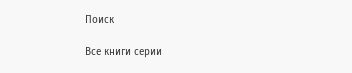Поиск

Все книги серии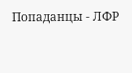Попаданцы - ЛФР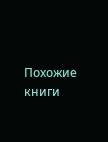Похожие книги